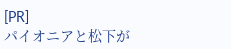[PR]
パイオニアと松下が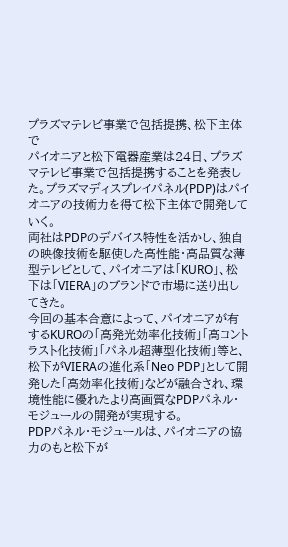プラズマテレビ事業で包括提携、松下主体で
パイオニアと松下電器産業は24日、プラズマテレビ事業で包括提携することを発表した。プラズマディスプレイパネル(PDP)はパイオニアの技術力を得て松下主体で開発していく。
両社はPDPのデバイス特性を活かし、独自の映像技術を駆使した高性能・高品質な薄型テレビとして、パイオニアは「KURO」、松下は「VIERA」のブランドで市場に送り出してきた。
今回の基本合意によって、パイオニアが有するKUROの「高発光効率化技術」「高コントラスト化技術」「パネル超薄型化技術」等と、松下がVIERAの進化系「Neo PDP」として開発した「高効率化技術」などが融合され、環境性能に優れたより高画質なPDPパネル・モジュールの開発が実現する。
PDPパネル・モジュールは、パイオニアの協力のもと松下が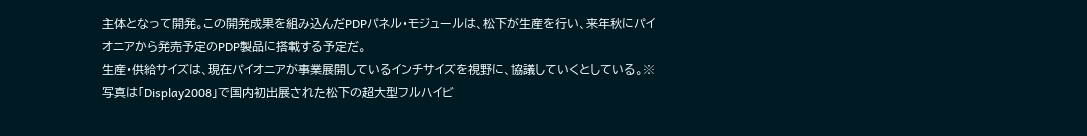主体となって開発。この開発成果を組み込んだPDPパネル・モジュールは、松下が生産を行い、来年秋にパイオニアから発売予定のPDP製品に搭載する予定だ。
生産・供給サイズは、現在パイオニアが事業展開しているインチサイズを視野に、協議していくとしている。※写真は「Display2008」で国内初出展された松下の超大型フルハイビ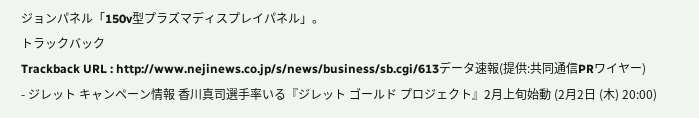ジョンパネル「150v型プラズマディスプレイパネル」。
トラックバック
Trackback URL : http://www.nejinews.co.jp/s/news/business/sb.cgi/613データ速報(提供:共同通信PRワイヤー)
- ジレット キャンペーン情報 香川真司選手率いる『ジレット ゴールド プロジェクト』2月上旬始動 (2月2日 (木) 20:00)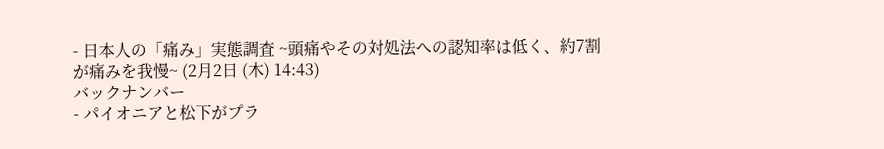- 日本人の「痛み」実態調査 ~頭痛やその対処法への認知率は低く、約7割が痛みを我慢~ (2月2日 (木) 14:43)
バックナンバー
- パイオニアと松下がプラ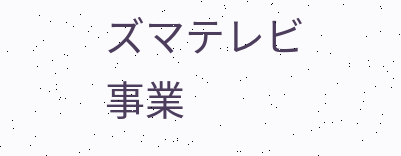ズマテレビ事業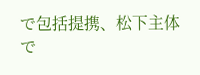で包括提携、松下主体で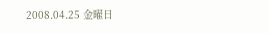2008.04.25 金曜日